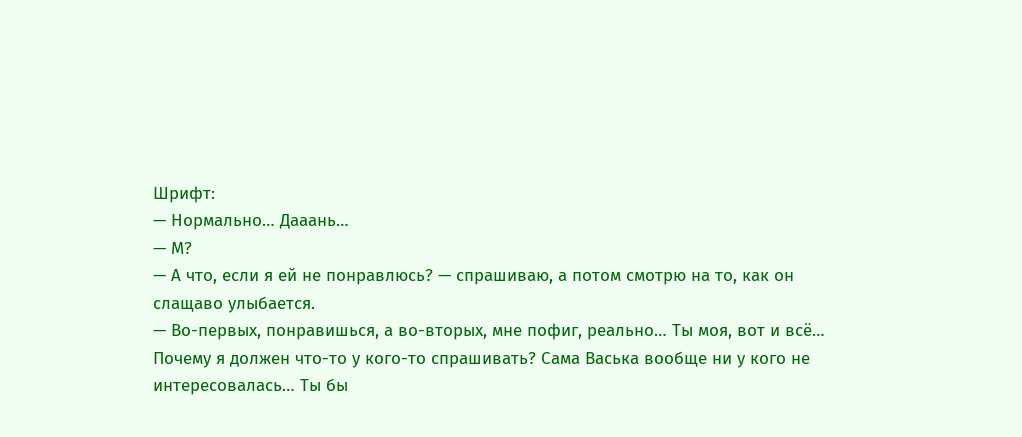Шрифт:
— Нормально… Дааань…
— М?
— А что, если я ей не понравлюсь? — спрашиваю, а потом смотрю на то, как он слащаво улыбается.
— Во-первых, понравишься, а во-вторых, мне пофиг, реально… Ты моя, вот и всё… Почему я должен что-то у кого-то спрашивать? Сама Васька вообще ни у кого не интересовалась… Ты бы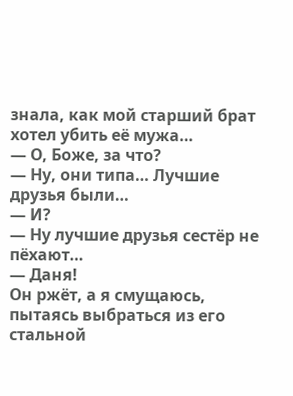знала, как мой старший брат хотел убить её мужа…
— О, Боже, за что?
— Ну, они типа… Лучшие друзья были…
— И?
— Ну лучшие друзья сестёр не пёхают…
— Даня!
Он ржёт, а я смущаюсь, пытаясь выбраться из его стальной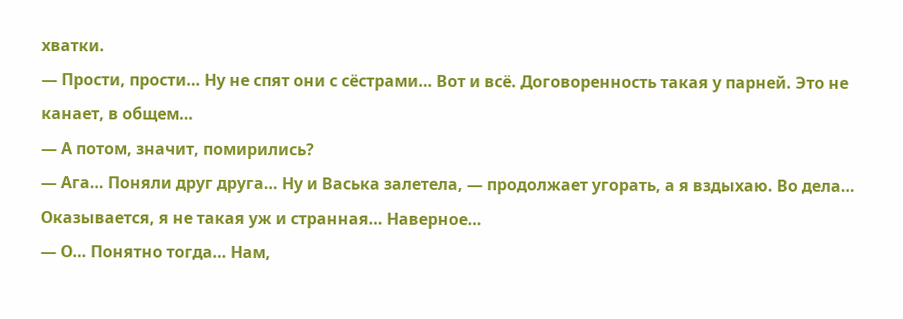хватки.
— Прости, прости… Ну не спят они с сёстрами… Вот и всё. Договоренность такая у парней. Это не канает, в общем…
— А потом, значит, помирились?
— Ага… Поняли друг друга… Ну и Васька залетела, — продолжает угорать, а я вздыхаю. Во дела… Оказывается, я не такая уж и странная… Наверное…
— О… Понятно тогда… Нам,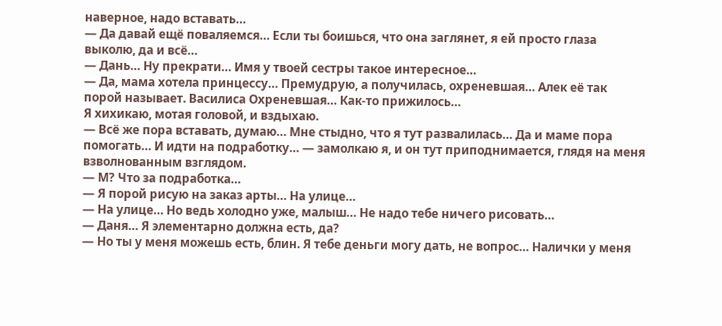наверное, надо вставать…
— Да давай ещё поваляемся… Если ты боишься, что она заглянет, я ей просто глаза выколю, да и всё…
— Дань… Ну прекрати… Имя у твоей сестры такое интересное…
— Да, мама хотела принцессу… Премудрую, а получилась, охреневшая… Алек её так порой называет. Василиса Охреневшая… Как-то прижилось…
Я хихикаю, мотая головой, и вздыхаю.
— Всё же пора вставать, думаю… Мне стыдно, что я тут развалилась… Да и маме пора помогать… И идти на подработку… — замолкаю я, и он тут приподнимается, глядя на меня взволнованным взглядом.
— М? Что за подработка…
— Я порой рисую на заказ арты… На улице…
— На улице… Но ведь холодно уже, малыш… Не надо тебе ничего рисовать…
— Даня… Я элементарно должна есть, да?
— Но ты у меня можешь есть, блин. Я тебе деньги могу дать, не вопрос… Налички у меня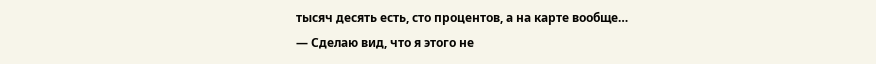тысяч десять есть, сто процентов, а на карте вообще…
— Сделаю вид, что я этого не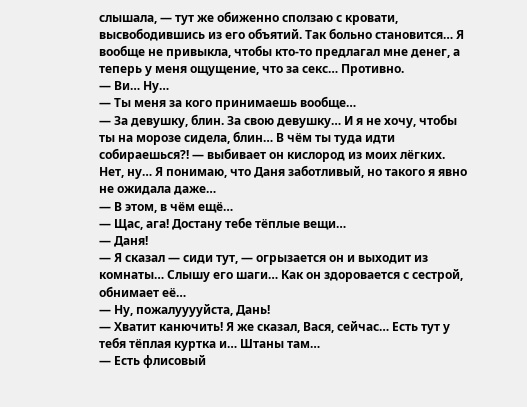слышала, — тут же обиженно сползаю с кровати, высвободившись из его объятий. Так больно становится… Я вообще не привыкла, чтобы кто-то предлагал мне денег, а теперь у меня ощущение, что за секс… Противно.
— Ви… Ну…
— Ты меня за кого принимаешь вообще…
— За девушку, блин. За свою девушку… И я не хочу, чтобы ты на морозе сидела, блин… В чём ты туда идти собираешься?! — выбивает он кислород из моих лёгких. Нет, ну… Я понимаю, что Даня заботливый, но такого я явно не ожидала даже…
— В этом, в чём ещё…
— Щас, ага! Достану тебе тёплые вещи…
— Даня!
— Я сказал — сиди тут, — огрызается он и выходит из комнаты… Слышу его шаги… Как он здоровается с сестрой, обнимает её…
— Ну, пожалууууйста, Дань!
— Хватит канючить! Я же сказал, Вася, сейчас… Есть тут у тебя тёплая куртка и… Штаны там…
— Есть флисовый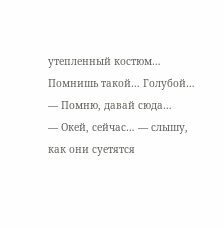утепленный костюм… Помнишь такой… Голубой…
— Помню, давай сюда…
— Окей, сейчас… — слышу, как они суетятся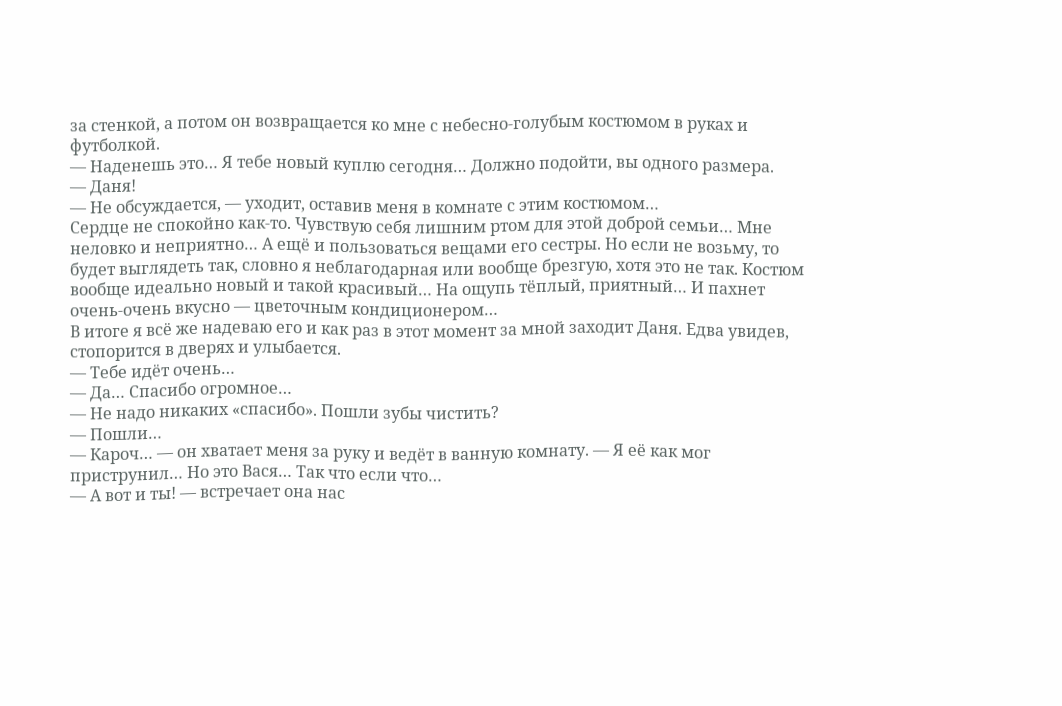за стенкой, а потом он возвращается ко мне с небесно-голубым костюмом в руках и футболкой.
— Наденешь это… Я тебе новый куплю сегодня… Должно подойти, вы одного размера.
— Даня!
— Не обсуждается, — уходит, оставив меня в комнате с этим костюмом…
Сердце не спокойно как-то. Чувствую себя лишним ртом для этой доброй семьи… Мне неловко и неприятно… А ещё и пользоваться вещами его сестры. Но если не возьму, то будет выглядеть так, словно я неблагодарная или вообще брезгую, хотя это не так. Костюм вообще идеально новый и такой красивый… На ощупь тёплый, приятный… И пахнет очень-очень вкусно — цветочным кондиционером…
В итоге я всё же надеваю его и как раз в этот момент за мной заходит Даня. Едва увидев, стопорится в дверях и улыбается.
— Тебе идёт очень…
— Да… Спасибо огромное…
— Не надо никаких «спасибо». Пошли зубы чистить?
— Пошли…
— Кароч… — он хватает меня за руку и ведёт в ванную комнату. — Я её как мог приструнил… Но это Вася… Так что если что…
— А вот и ты! — встречает она нас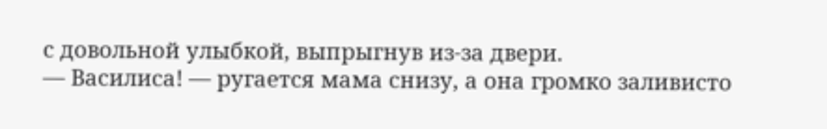с довольной улыбкой, выпрыгнув из-за двери.
— Василиса! — ругается мама снизу, а она громко заливисто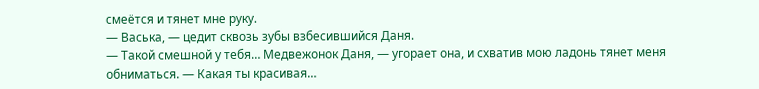смеётся и тянет мне руку.
— Васька, — цедит сквозь зубы взбесившийся Даня.
— Такой смешной у тебя… Медвежонок Даня, — угорает она, и схватив мою ладонь тянет меня обниматься. — Какая ты красивая…